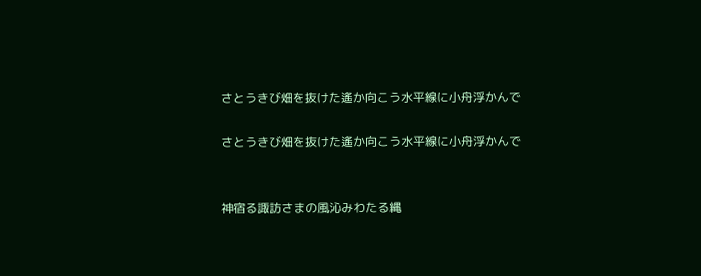さとうきび畑を抜けた遙か向こう水平線に小舟浮かんで

さとうきび畑を抜けた遙か向こう水平線に小舟浮かんで


神宿る諏訪さまの風沁みわたる縄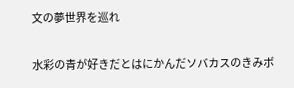文の夢世界を巡れ

水彩の青が好きだとはにかんだソバカスのきみボ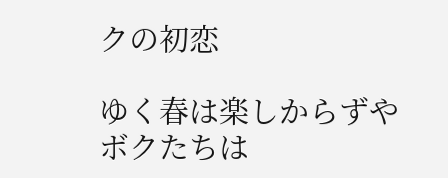クの初恋

ゆく春は楽しからずやボクたちは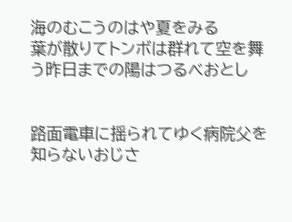海のむこうのはや夏をみる
葉が散りてトンボは群れて空を舞う昨日までの陽はつるべおとし


路面電車に揺られてゆく病院父を知らないおじさ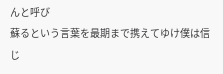んと呼び
蘇るという言葉を最期まで携えてゆけ僕は信じ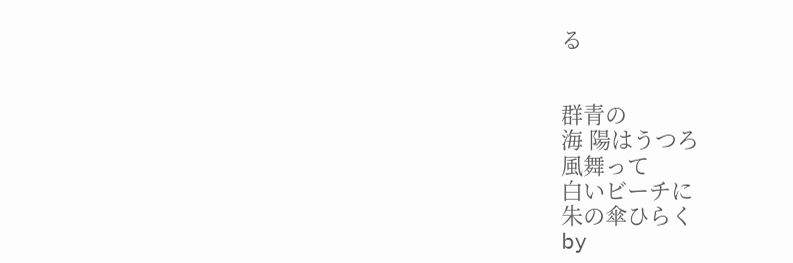る


群青の
海 陽はうつろ
風舞って
白いビーチに
朱の傘ひらく
by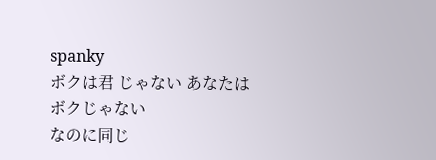spanky
ボクは君 じゃない あなたは
ボクじゃない
なのに同じ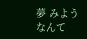夢 みようなんて